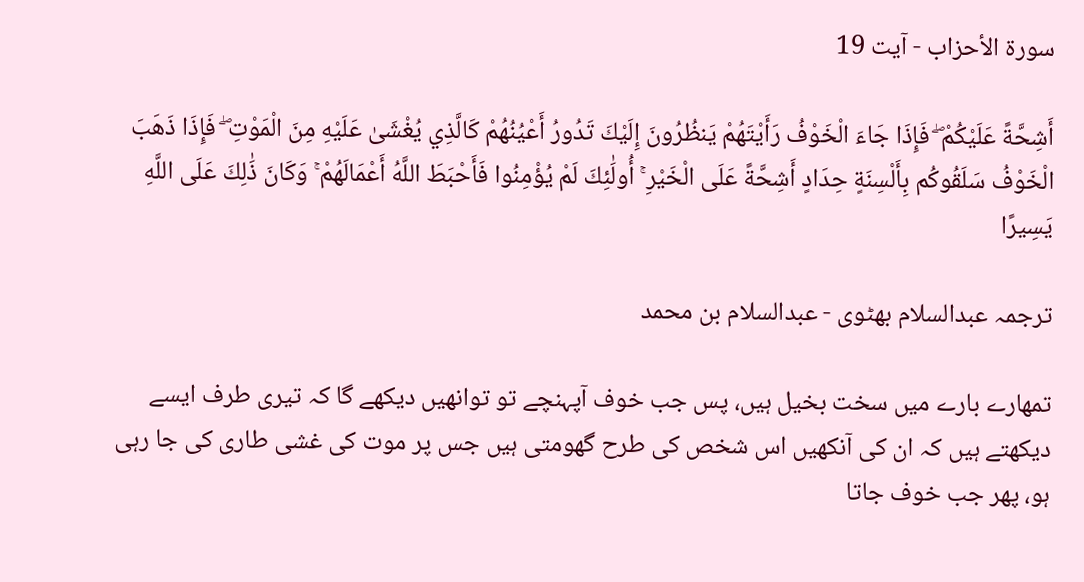سورة الأحزاب - آیت 19

أَشِحَّةً عَلَيْكُمْ ۖ فَإِذَا جَاءَ الْخَوْفُ رَأَيْتَهُمْ يَنظُرُونَ إِلَيْكَ تَدُورُ أَعْيُنُهُمْ كَالَّذِي يُغْشَىٰ عَلَيْهِ مِنَ الْمَوْتِ ۖ فَإِذَا ذَهَبَ الْخَوْفُ سَلَقُوكُم بِأَلْسِنَةٍ حِدَادٍ أَشِحَّةً عَلَى الْخَيْرِ ۚ أُولَٰئِكَ لَمْ يُؤْمِنُوا فَأَحْبَطَ اللَّهُ أَعْمَالَهُمْ ۚ وَكَانَ ذَٰلِكَ عَلَى اللَّهِ يَسِيرًا

ترجمہ عبدالسلام بھٹوی - عبدالسلام بن محمد

تمھارے بارے میں سخت بخیل ہیں، پس جب خوف آپہنچے تو توانھیں دیکھے گا کہ تیری طرف ایسے دیکھتے ہیں کہ ان کی آنکھیں اس شخص کی طرح گھومتی ہیں جس پر موت کی غشی طاری کی جا رہی ہو، پھر جب خوف جاتا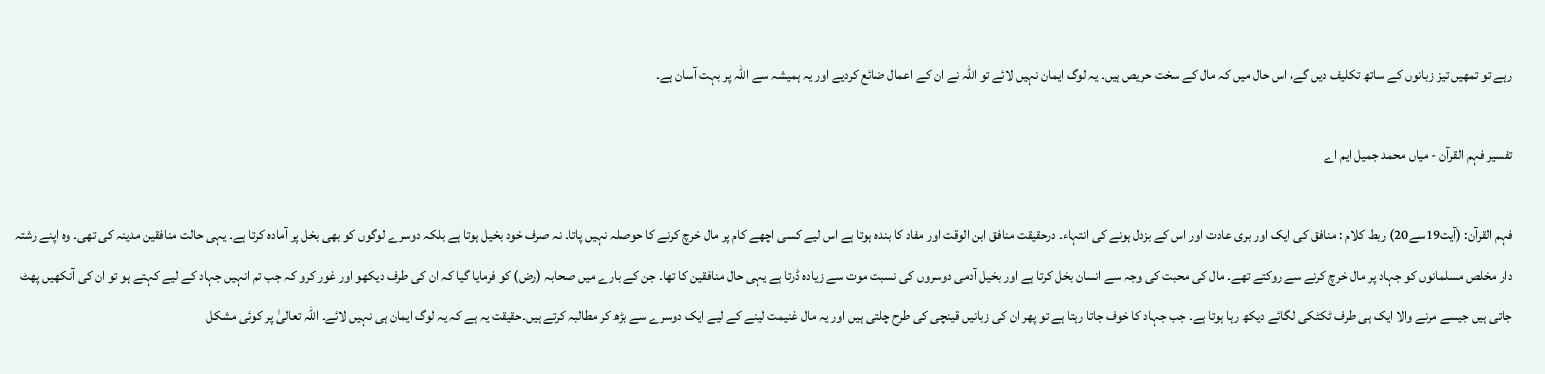رہے تو تمھیں تیز زبانوں کے ساتھ تکلیف دیں گے، اس حال میں کہ مال کے سخت حریص ہیں۔ یہ لوگ ایمان نہیں لائے تو اللہ نے ان کے اعمال ضائع کردیے اور یہ ہمیشہ سے اللہ پر بہت آسان ہے۔

تفسیر فہم القرآن - میاں محمد جمیل ایم اے

فہم القرآن: (آیت19سے20) ربط کلام : منافق کی ایک اور بری عادت اور اس کے بزدل ہونے کی انتہاء۔ درحقیقت منافق ابن الوقت اور مفاد کا بندہ ہوتا ہے اس لیے کسی اچھے کام پر مال خرچ کرنے کا حوصلہ نہیں پاتا۔ نہ صرف خود بخیل ہوتا ہے بلکہ دوسرے لوگوں کو بھی بخل پر آمادہ کرتا ہے۔ یہی حالت منافقین مدینہ کی تھی۔ وہ اپنے رشتہ دار مخلص مسلمانوں کو جہاد پر مال خرچ کرنے سے روکتے تھے۔ مال کی محبت کی وجہ سے انسان بخل کرتا ہے اور بخیل آدمی دوسروں کی نسبت موت سے زیادہ ڈرتا ہے یہی حال منافقین کا تھا۔ جن کے بارے میں صحابہ (رض) کو فرمایا گیا کہ ان کی طرف دیکھو اور غور کرو کہ جب تم انہیں جہاد کے لیے کہتے ہو تو ان کی آنکھیں پھٹ جاتی ہیں جیسے مرنے والا ایک ہی طرف ٹکٹکی لگائے دیکھ رہا ہوتا ہے۔ جب جہاد کا خوف جاتا رہتا ہے تو پھر ان کی زبانیں قینچی کی طرح چلتی ہیں اور یہ مال غنیمت لینے کے لیے ایک دوسرے سے بڑھ کر مطالبہ کرتے ہیں۔حقیقت یہ ہے کہ یہ لوگ ایمان ہی نہیں لائے۔ اللہ تعالیٰ پر کوئی مشکل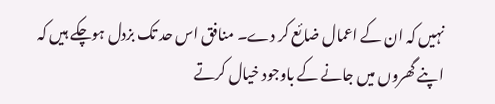نہیں کہ ان کے اعمال ضائع کر دے۔ منافق اس حد تک بزدل ہوچکے ہیں کہ اپنے گھروں میں جانے کے باوجود خیال کرتے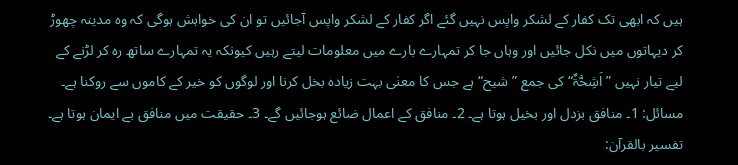ہیں کہ ابھی تک کفار کے لشکر واپس نہیں گئے اگر کفار کے لشکر واپس آجائیں تو ان کی خواہش ہوگی کہ وہ مدینہ چھوڑ کر دیہاتوں میں نکل جائیں اور وہاں جا کر تمہارے بارے میں معلومات لیتے رہیں کیونکہ یہ تمہارے ساتھ رہ کر لڑنے کے لیے تیار نہیں ” اَشِحَّۃٌ“ کی جمع ”شیح“ ہے جس کا معنٰی بہت زیادہ بخل کرنا اور لوگوں کو خیر کے کاموں سے روکنا ہے۔ مسائل: 1۔ منافق بزدل اور بخیل ہوتا ہے۔ 2۔ منافق کے اعمال ضائع ہوجائیں گے۔ 3۔ حقیقت میں منافق بے ایمان ہوتا ہے۔ تفسیر بالقرآن: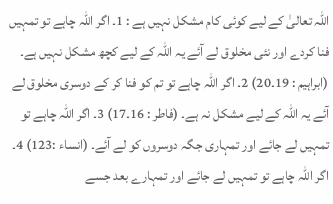اللہ تعالیٰ کے لیے کوئی کام مشکل نہیں ہے : 1۔ اگر اللہ چاہے تو تمہیں فنا کردے اور نئی مخلوق لے آئے یہ اللہ کے لیے کچھ مشکل نہیں ہے۔ (ابراہیم : 19۔20) 2۔ اگر اللہ چاہے تو تم کو فنا کر کے دوسری مخلوق لے آئے یہ اللہ کے لیے مشکل نہ ہے۔ (فاطر : 16۔17) 3۔ اگر اللہ چاہے تو تمہیں لے جائے اور تمہاری جگہ دوسروں کو لے آئے۔ (انساء :123) 4۔ اگر اللہ چاہے تو تمہیں لے جائے اور تمہارے بعد جسے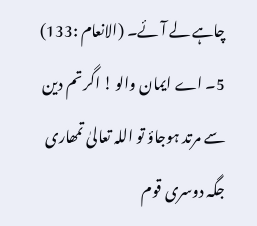چاہے لے آئے۔ (الانعام :133) 5۔ اے ایمان والو ! اگر تم دین سے مرتد ہوجاؤ تو اللہ تعالیٰ تمھاری جگہ دوسری قوم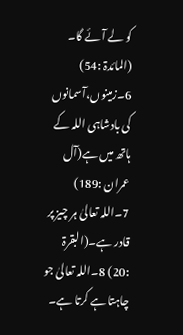کو لے آئے گا۔ (المائدۃ :54) 6۔زمینوں،آسمانوں کی بادشاہی اللہ کے ہاتھ میں ہے(آل عمران :189) 7۔اللہ تعالیٰ ہر چیز پر قادر ہے۔(البقرۃ :20) 8۔اللہ تعالیٰ جو چاہتا ہے کرتا ہے۔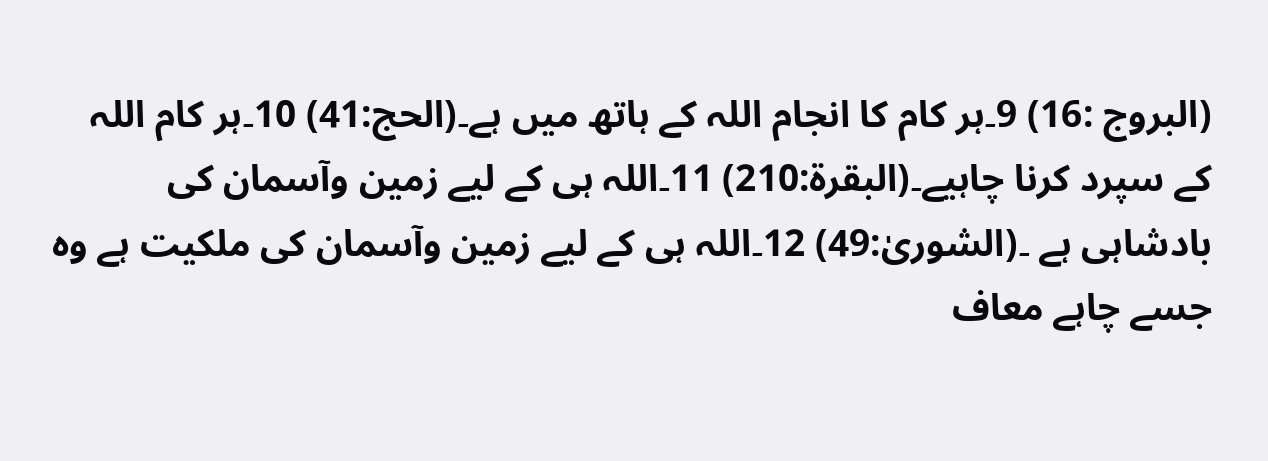(البروج :16) 9۔ہر کام کا انجام اللہ کے ہاتھ میں ہے۔(الحج:41) 10۔ہر کام اللہ کے سپرد کرنا چاہیے۔(البقرۃ:210) 11۔اللہ ہی کے لیے زمین وآسمان کی بادشاہی ہے ۔(الشوریٰ:49) 12۔اللہ ہی کے لیے زمین وآسمان کی ملکیت ہے وہ جسے چاہے معاف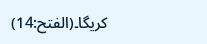کریگا۔(الفتح:14)